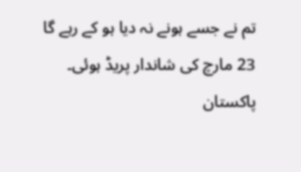تم نے جسے ہونے نہ دیا ہو کے رہے گا
23 مارچ کی شاندار پریڈ ہوئی۔ پاکستان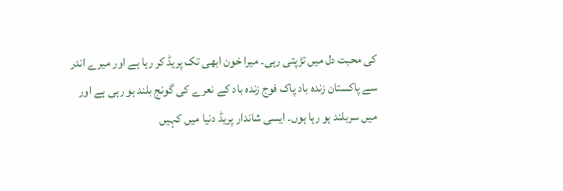کی محبت دل میں تڑپتی رہی۔ میرا خون ابھی تک پریڈ کر رہا ہے اور میرے اندر سے پاکستان زندہ باد پاک فوج زندہ باد کے نعرے کی گونج بلند ہو رہی ہے اور میں سربلند ہو رہا ہوں۔ ایسی شاندار پریڈ دنیا میں کہیں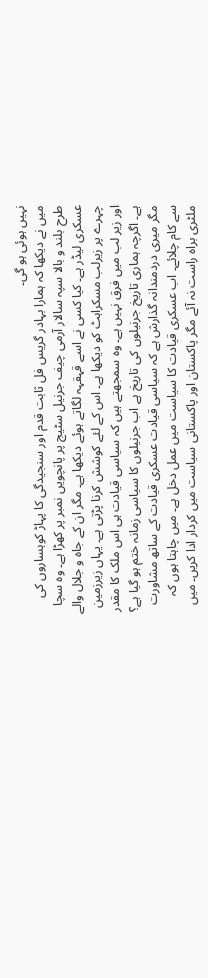نہیں ہوئی ہو گی۔
میں نے دیکھا کہ ہمارا بہادر گریس فل ثابت قدم اور سنجیدگی کا پہاڑ کوہساروں کی طرح بلند و بالا سپہ سالار آرمی چیف جرنیل سٹیج پر پانچویں نمبر پر کھڑا ہے۔ وہ سچا عسکری لیڈر ہے۔ کیا کسی نے اسے قہقہہ لگاتے ہوئے دیکھا ہے۔ مگر ان کے جاہ و جلال والے چہرے پر زیرلب مسکراہٹ کو دیکھا ہے۔ اس کے لئے کوشش کرنا پڑتی ہے۔ یہاں زیرزمین اور زیر لب میں فرق نہیں ہے۔ وہ سمجھتے ہیں کہ سیاسی قیادت ہی اس ملک کا مقدر ہے۔ اگرچہ ہماری تاریخ جرنیلوں کی تاریخ ہے اب جرنیلوں کا سیاسی زمانہ ختم ہو گیا ہے؟
مگر میری دردمندانہ گذارش ہے کہ سیاسی قیادت عسکری قیادت کے ساتھ مشاورت سے کام چلائے۔ اب عسکری قیادت کا سیاست میں عمل دخل ہے۔ میں چاہتا ہوں کہ ملٹری براہ راست نہ آئے مگر پاکستان اور پاکستانی سیاست میں کردار ادا کریں۔ میں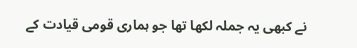نے کبھی یہ جملہ لکھا تھا جو ہماری قومی قیادت کے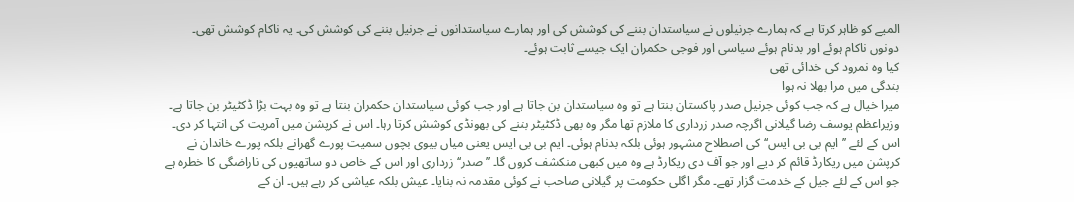المیے کو ظاہر کرتا ہے کہ ہمارے جرنیلوں نے سیاستدان بننے کی کوشش کی اور ہمارے سیاستدانوں نے جرنیل بننے کی کوشش کی۔ یہ ناکام کوشش تھی۔ دونوں ناکام ہوئے اور بدنام ہوئے سیاسی اور فوجی حکمران ایک جیسے ثابت ہوئے۔
کیا وہ نمرود کی خدائی تھی
بندگی میں مرا بھلا نہ ہوا
میرا خیال ہے کہ جب کوئی جرنیل صدر پاکستان بنتا ہے تو وہ سیاستدان بن جاتا ہے اور جب کوئی سیاستدان حکمران بنتا ہے تو وہ بہت بڑا ڈکٹیٹر بن جاتا ہے۔ وزیراعظم یوسف رضا گیلانی اگرچہ صدر زرداری کا ملازم تھا مگر وہ بھی ڈکٹیٹر بننے کی بھونڈی کوشش کرتا رہا۔ اس نے کرپشن میں آمریت کی انتہا کر دی۔ اس کے لئے ’’ایم بی بی ایس‘‘ کی اصطلاح مشہور ہوئی بلکہ بدنام ہوئی۔ ایم بی بی ایس یعنی میاں بیوی بچوں سمیت پورے گھرانے بلکہ پورے خاندان نے کرپشن میں ریکارڈ قائم کر دیے اور جو آف دی ریکارڈ ہے وہ میں کبھی منکشف کروں گا۔ ’’صدر‘‘ زرداری اور اس کے خاص دو ساتھیوں کی ناراضگی کا خطرہ ہے جو اس کے لئے جیل کے خدمت گزار تھے۔ مگر اگلی حکومت پر گیلانی صاحب نے کوئی مقدمہ نہ بنایا۔ عیش بلکہ عیاشی کر رہے ہیں۔ ان کے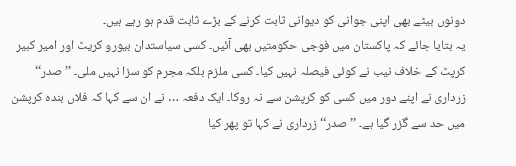دونوں بیٹے بھی اپنی جوانی کو دیوانی ثابت کرنے کے بڑے ثابت قدم ہو رہے ہیں۔
یہ بتایا جائے کہ پاکستان میں فوجی حکومتیں بھی آئیں۔ کسی سیاستدان بیورو کریٹ اور امیر کبیر کرپٹ کے خلاف نیب نے کوئی فیصلہ نہیں کیا۔ کسی ملزم بلکہ مجرم کو سزا نہیں ملی۔ ’’صدر‘‘ زرداری نے اپنے دور میں کسی کو کرپشن سے نہ روکا۔ ایک دفعہ … نے ان سے کہا کہ فلاں بندہ کرپشن میں حد سے گزر گیا ہے۔ ’’صدر‘‘ زرداری نے کہا تو پھر کیا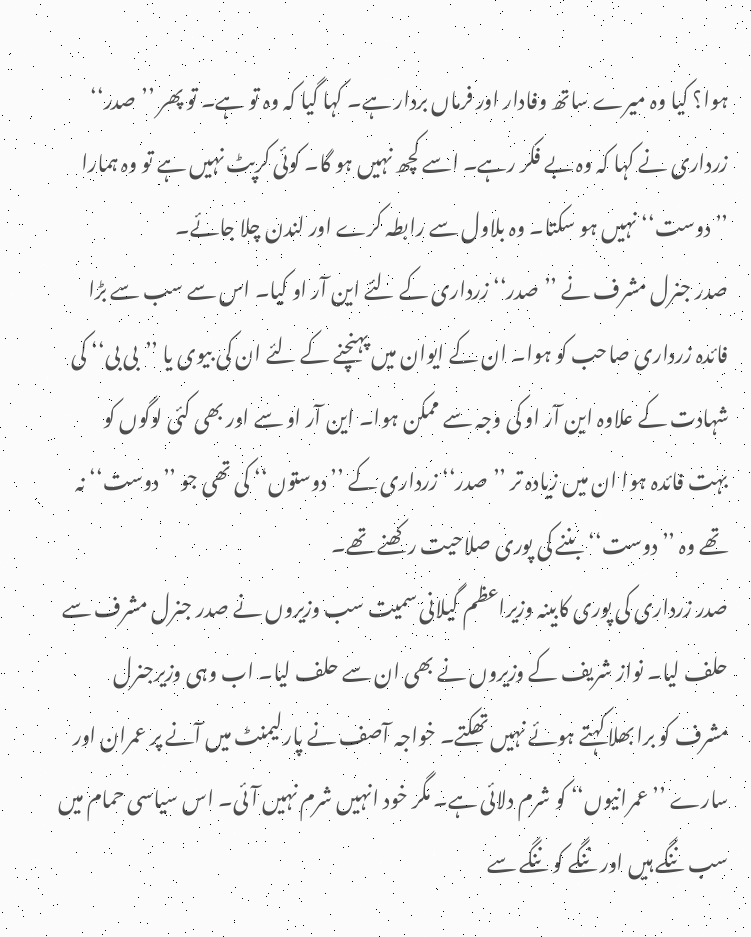ہوا؟ کیا وہ میرے ساتھ وفادار اور فرماں بردار ہے۔ کہا گیا کہ وہ تو ہے۔ تو پھر ’’صدر‘‘ زرداری نے کہا کہ وہ بے فکر رہے۔ اسے کچھ نہیں ہو گا۔ کوئی کرپٹ نہیں ہے تو وہ ہمارا ’’دوست‘‘ نہیں ہو سکتا۔ وہ بلاول سے رابطہ کرے اور لندن چلا جائے۔
صدر جنرل مشرف نے ’’صدر‘‘ زرداری کے لئے این آر او کیا۔ اس سے سب سے بڑا فائدہ زرداری صاحب کو ہوا۔ ان کے ایوان میں پہنچنے کے لئے ان کی بیوی یا ’’بی بی‘‘ کی شہادت کے علاوہ این آر او کی وجہ سے ممکن ہوا۔ این آر او سے اور بھی کئی لوگوں کو بہت فائدہ ہوا ان میں زیادہ تر ’’صدر‘‘ زرداری کے ’’دوستوں‘‘ کی تھی جو ’’دوست‘‘ نہ تھے وہ ’’دوست‘‘ بننے کی پوری صلاحیت رکھنے تھے۔
صدر زرداری کی پوری کابینہ وزیراعظم گیلانی سمیت سب وزیروں نے صدر جنرل مشرف سے حلف لیا۔ نواز شریف کے وزیروں نے بھی ان سے حلف لیا۔ اب وہی وزیرجنرل مشرف کو برا بھلا کہتے ہوئے نہیں تھکتے۔ خواجہ آصف نے پارلیمنٹ میں آنے پر عمران اور سارے ’’عمرانیوں‘‘ کو شرم دلائی ہے۔ مگر خود انہیں شرم نہیں آئی۔ اس سیاسی حمام میں سب ننگے ہیں اور ننگے کو ننگے سے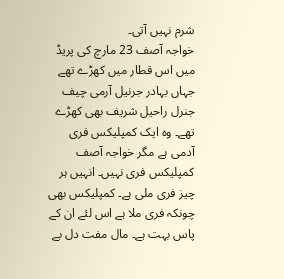شرم نہیں آتی۔
خواجہ آصف 23 مارچ کی پریڈ میں اس قطار میں کھڑے تھے جہاں بہادر جرنیل آرمی چیف جنرل راحیل شریف بھی کھڑے تھے۔ وہ ایک کمپلیکس فری آدمی ہے مگر خواجہ آصف کمپلیکس فری نہیں۔ انہیں ہر چیز فری ملی ہے۔ کمپلیکس بھی چونکہ فری ملا ہے اس لئے ان کے پاس بہت ہے۔ مال مفت دل بے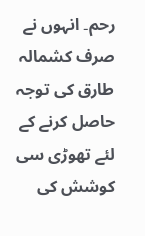رحم۔ انہوں نے صرف کشمالہ طارق کی توجہ حاصل کرنے کے لئے تھوڑی سی کوشش کی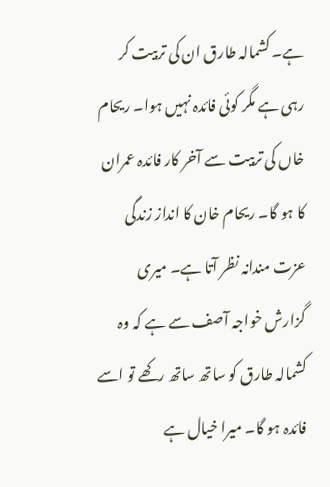ہے۔ کشمالہ طارق ان کی تربیت کر رہی ہے مگر کوئی فائدہ نہیں ہوا۔ ریحام خاں کی تربیت سے آخر کار فائدہ عمران کا ہو گا۔ ریحام خان کا انداز زندگی عزت مندانہ نظر آتا ہے۔ میری گزارش خواجہ آصف سے ہے کہ وہ کشمالہ طارق کو ساتھ ساتھ رکھے تو اسے فائدہ ہو گا۔ میرا خیال ہے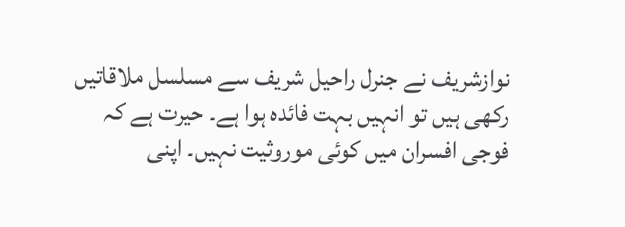نوازشریف نے جنرل راحیل شریف سے مسلسل ملاقاتیں رکھی ہیں تو انہیں بہت فائدہ ہوا ہے۔ حیرت ہے کہ فوجی افسران میں کوئی موروثیت نہیں۔ اپنی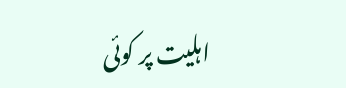اہلیت پر کوئی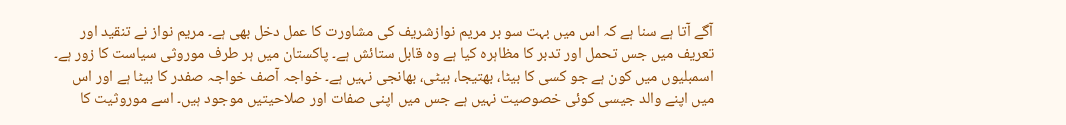آگے آتا ہے سنا ہے کہ اس میں بہت سو بر مریم نوازشریف کی مشاورت کا عمل دخل بھی ہے۔ مریم نواز نے تنقید اور تعریف میں جس تحمل اور تدبر کا مظاہرہ کیا ہے وہ قابل ستائش ہے۔ پاکستان میں ہر طرف موروثی سیاست کا زور ہے۔ اسمبلیوں میں کون ہے جو کسی کا بیٹا، بھتیجا، بیٹی، بھانجی نہیں ہے۔ خواجہ آصف خواجہ صفدر کا بیٹا ہے اور اس میں اپنے والد جیسی کوئی خصوصیت نہیں ہے جس میں اپنی صفات اور صلاحیتیں موجود ہیں۔ اسے موروثیت کا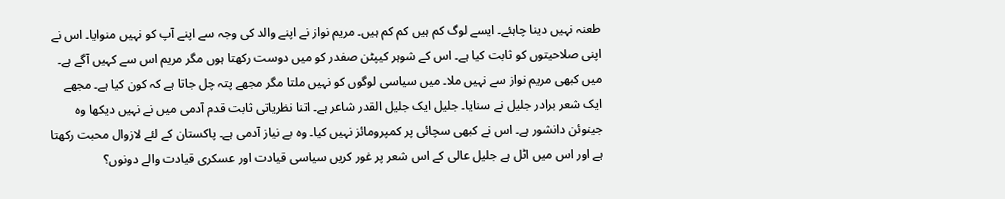طعنہ نہیں دینا چاہئے۔ ایسے لوگ کم ہیں کم کم ہیں۔ مریم نواز نے اپنے والد کی وجہ سے اپنے آپ کو نہیں منوایا۔ اس نے اپنی صلاحیتوں کو ثابت کیا ہے۔ اس کے شوہر کیپٹن صفدر کو میں دوست رکھتا ہوں مگر مریم اس سے کہیں آگے ہے۔ میں کبھی مریم نواز سے نہیں ملا۔ میں سیاسی لوگوں کو نہیں ملتا مگر مجھے پتہ چل جاتا ہے کہ کون کیا ہے۔ مجھے ایک شعر برادر جلیل نے سنایا۔ جلیل ایک جلیل القدر شاعر ہے۔ اتنا نظریاتی ثابت قدم آدمی میں نے نہیں دیکھا وہ جینوئن دانشور ہے۔ اس نے کبھی سچائی پر کمپرومائز نہیں کیا۔ وہ بے نیاز آدمی ہے۔ پاکستان کے لئے لازوال محبت رکھتا ہے اور اس میں اٹل ہے جلیل عالی کے اس شعر پر غور کریں سیاسی قیادت اور عسکری قیادت والے دونوں؟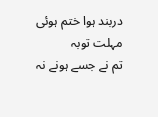دربند ہوا ختم ہوئی مہلت توبہ
تم نے جسے ہونے نہ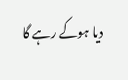دیا ہوکے رہے گا